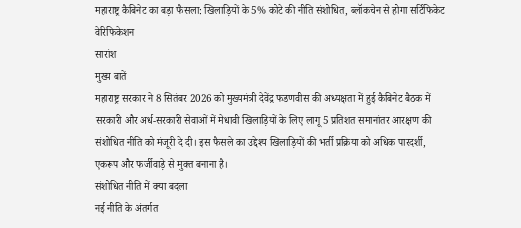महाराष्ट्र कैबिनेट का बड़ा फैसला: खिलाड़ियों के 5% कोटे की नीति संशोधित, ब्लॉकचेन से होगा सर्टिफिकेट वेरिफिकेशन
सारांश
मुख्य बातें
महाराष्ट्र सरकार ने 8 सितंबर 2026 को मुख्यमंत्री देवेंद्र फडणवीस की अध्यक्षता में हुई कैबिनेट बैठक में सरकारी और अर्ध-सरकारी सेवाओं में मेधावी खिलाड़ियों के लिए लागू 5 प्रतिशत समानांतर आरक्षण की संशोधित नीति को मंजूरी दे दी। इस फैसले का उद्देश्य खिलाड़ियों की भर्ती प्रक्रिया को अधिक पारदर्शी, एकरूप और फर्जीवाड़े से मुक्त बनाना है।
संशोधित नीति में क्या बदला
नई नीति के अंतर्गत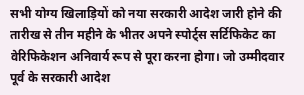सभी योग्य खिलाड़ियों को नया सरकारी आदेश जारी होने की तारीख से तीन महीने के भीतर अपने स्पोर्ट्स सर्टिफिकेट का वेरिफिकेशन अनिवार्य रूप से पूरा करना होगा। जो उम्मीदवार पूर्व के सरकारी आदेश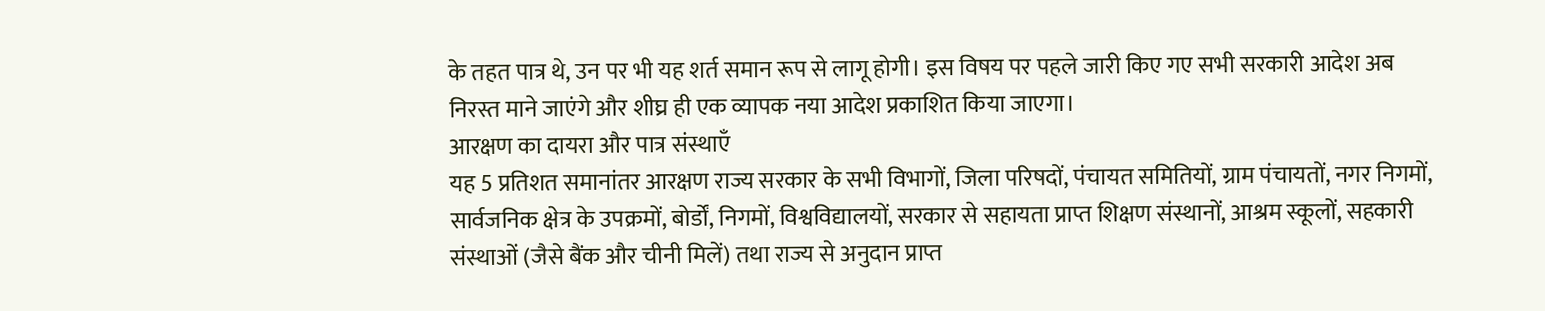के तहत पात्र थे, उन पर भी यह शर्त समान रूप से लागू होगी। इस विषय पर पहले जारी किए गए सभी सरकारी आदेश अब निरस्त माने जाएंगे और शीघ्र ही एक व्यापक नया आदेश प्रकाशित किया जाएगा।
आरक्षण का दायरा और पात्र संस्थाएँ
यह 5 प्रतिशत समानांतर आरक्षण राज्य सरकार के सभी विभागों, जिला परिषदों, पंचायत समितियों, ग्राम पंचायतों, नगर निगमों, सार्वजनिक क्षेत्र के उपक्रमों, बोर्डों, निगमों, विश्वविद्यालयों, सरकार से सहायता प्राप्त शिक्षण संस्थानों, आश्रम स्कूलों, सहकारी संस्थाओं (जैसे बैंक और चीनी मिलें) तथा राज्य से अनुदान प्राप्त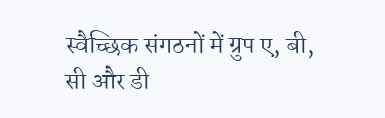स्वैच्छिक संगठनों में ग्रुप ए, बी, सी और डी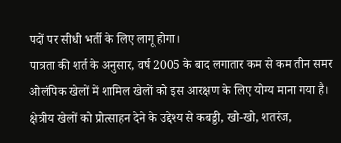पदों पर सीधी भर्ती के लिए लागू होगा।
पात्रता की शर्त के अनुसार, वर्ष 2005 के बाद लगातार कम से कम तीन समर ओलंपिक खेलों में शामिल खेलों को इस आरक्षण के लिए योग्य माना गया है। क्षेत्रीय खेलों को प्रोत्साहन देने के उद्देश्य से कबड्डी, खो-खो, शतरंज,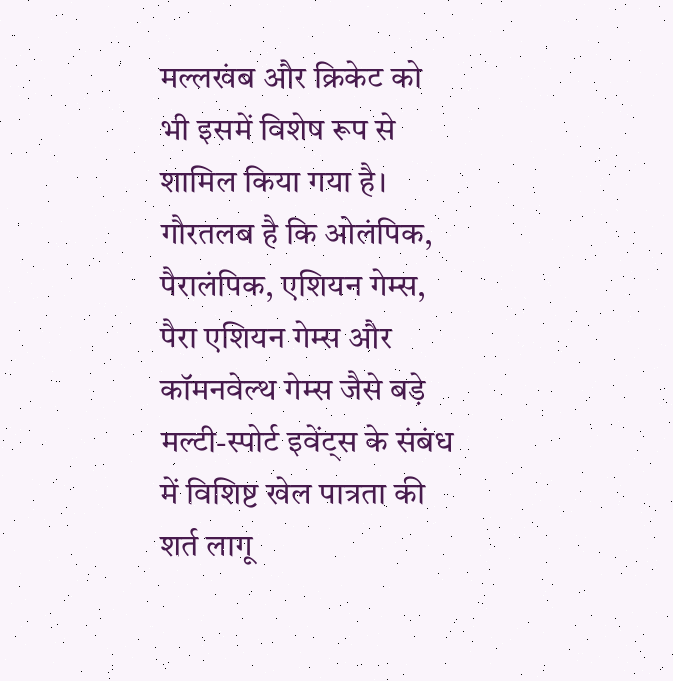मल्लखंब और क्रिकेट को भी इसमें विशेष रूप से शामिल किया गया है।
गौरतलब है कि ओलंपिक, पैरालंपिक, एशियन गेम्स, पैरा एशियन गेम्स और कॉमनवेल्थ गेम्स जैसे बड़े मल्टी-स्पोर्ट इवेंट्स के संबंध में विशिष्ट खेल पात्रता की शर्त लागू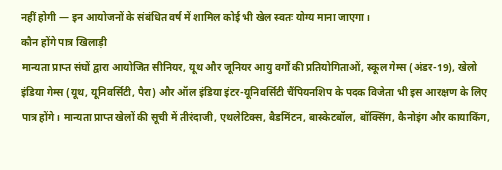नहीं होगी — इन आयोजनों के संबंधित वर्ष में शामिल कोई भी खेल स्वतः योग्य माना जाएगा।
कौन होंगे पात्र खिलाड़ी
मान्यता प्राप्त संघों द्वारा आयोजित सीनियर, यूथ और जूनियर आयु वर्गों की प्रतियोगिताओं, स्कूल गेम्स (अंडर-19), खेलो इंडिया गेम्स (यूथ, यूनिवर्सिटी, पैरा) और ऑल इंडिया इंटर-यूनिवर्सिटी चैंपियनशिप के पदक विजेता भी इस आरक्षण के लिए पात्र होंगे। मान्यता प्राप्त खेलों की सूची में तीरंदाजी, एथलेटिक्स, बैडमिंटन, बास्केटबॉल, बॉक्सिंग, कैनोइंग और कायाकिंग,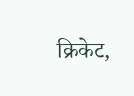क्रिकेट,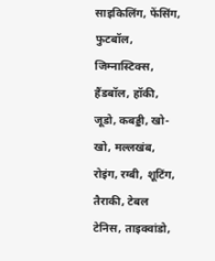साइकिलिंग, फेंसिंग, फुटबॉल, जिम्नास्टिक्स, हैंडबॉल, हॉकी, जूडो, कबड्डी, खो-खो, मल्लखंब, रोइंग, रग्बी, शूटिंग, तैराकी, टेबल टेनिस, ताइक्वांडो,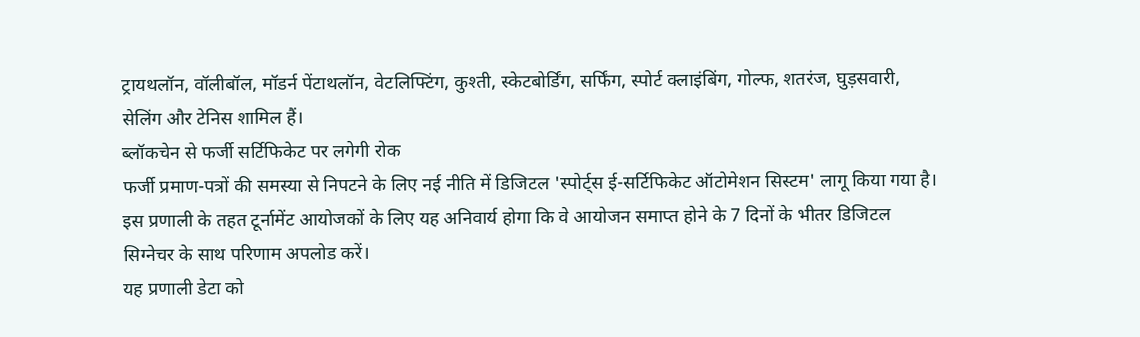ट्रायथलॉन, वॉलीबॉल, मॉडर्न पेंटाथलॉन, वेटलिफ्टिंग, कुश्ती, स्केटबोर्डिंग, सर्फिंग, स्पोर्ट क्लाइंबिंग, गोल्फ, शतरंज, घुड़सवारी, सेलिंग और टेनिस शामिल हैं।
ब्लॉकचेन से फर्जी सर्टिफिकेट पर लगेगी रोक
फर्जी प्रमाण-पत्रों की समस्या से निपटने के लिए नई नीति में डिजिटल 'स्पोर्ट्स ई-सर्टिफिकेट ऑटोमेशन सिस्टम' लागू किया गया है। इस प्रणाली के तहत टूर्नामेंट आयोजकों के लिए यह अनिवार्य होगा कि वे आयोजन समाप्त होने के 7 दिनों के भीतर डिजिटल सिग्नेचर के साथ परिणाम अपलोड करें।
यह प्रणाली डेटा को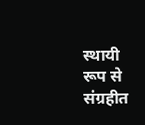स्थायी रूप से संग्रहीत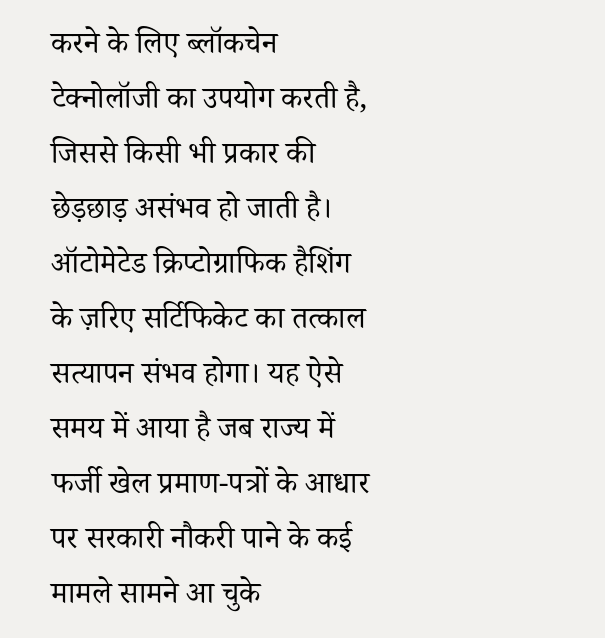करने के लिए ब्लॉकचेन टेक्नोलॉजी का उपयोग करती है, जिससे किसी भी प्रकार की छेड़छाड़ असंभव हो जाती है। ऑटोमेटेड क्रिप्टोग्राफिक हैशिंग के ज़रिए सर्टिफिकेट का तत्काल सत्यापन संभव होगा। यह ऐसे समय में आया है जब राज्य में फर्जी खेल प्रमाण-पत्रों के आधार पर सरकारी नौकरी पाने के कई मामले सामने आ चुके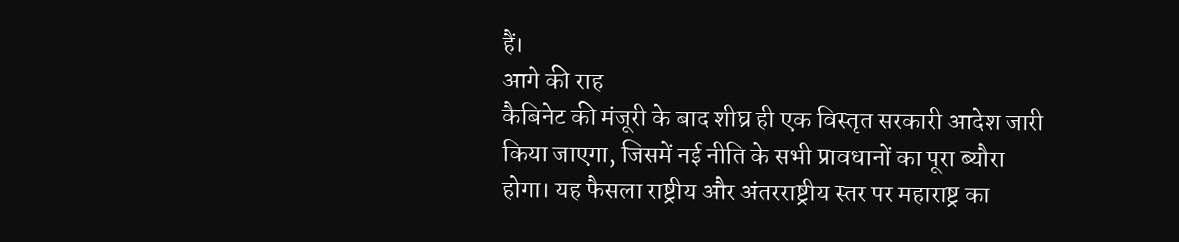हैं।
आगे की राह
कैबिनेट की मंजूरी के बाद शीघ्र ही एक विस्तृत सरकारी आदेश जारी किया जाएगा, जिसमें नई नीति के सभी प्रावधानों का पूरा ब्यौरा होगा। यह फैसला राष्ट्रीय और अंतरराष्ट्रीय स्तर पर महाराष्ट्र का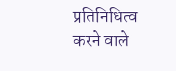प्रतिनिधित्व करने वाले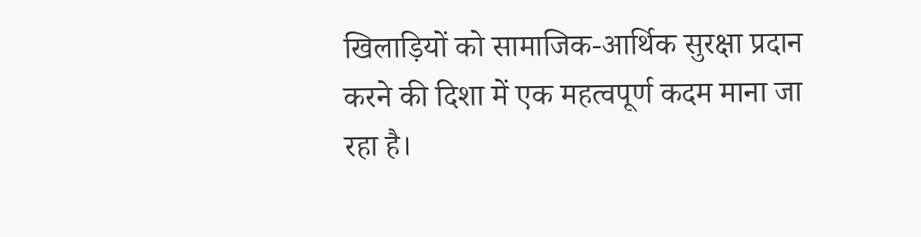खिलाड़ियों को सामाजिक-आर्थिक सुरक्षा प्रदान करने की दिशा में एक महत्वपूर्ण कदम माना जा रहा है।